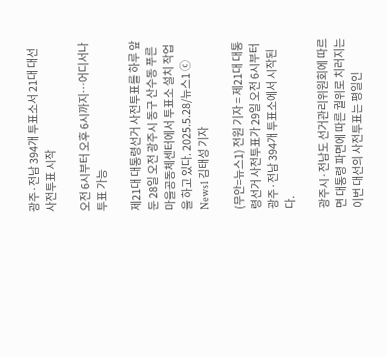광주·전남 394개 투표소서 21대 대선 사전투표 시작

오전 6시부터 오후 6시까지…어디서나 투표 가능

제21대 대통령선거 사전투표를 하루 앞둔 28일 오전 광주시 동구 산수동 푸른마을공동체센터에서 투표소 설치 작업을 하고 있다. 2025.5.28/뉴스1 ⓒ News1 김태성 기자

(무안=뉴스1) 전원 기자 = 제21대 대통령선거 사전투표가 29일 오전 6시부터 광주·전남 394개 투표소에서 시작된다.

광주시·전남도 선거관리위원회에 따르면 대통령 파면에 따른 궐위로 치러지는 이번 대선의 사전투표는 평일인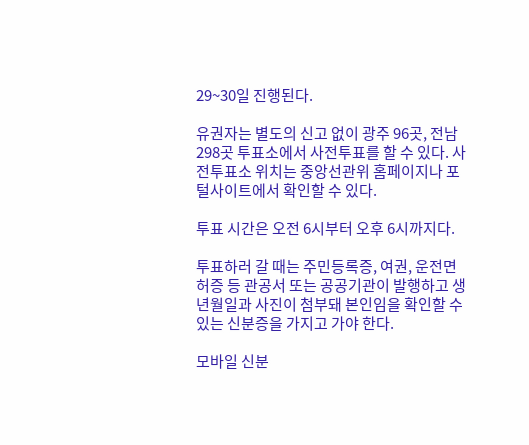29~30일 진행된다.

유권자는 별도의 신고 없이 광주 96곳, 전남 298곳 투표소에서 사전투표를 할 수 있다. 사전투표소 위치는 중앙선관위 홈페이지나 포털사이트에서 확인할 수 있다.

투표 시간은 오전 6시부터 오후 6시까지다.

투표하러 갈 때는 주민등록증, 여권, 운전면허증 등 관공서 또는 공공기관이 발행하고 생년월일과 사진이 첨부돼 본인임을 확인할 수 있는 신분증을 가지고 가야 한다.

모바일 신분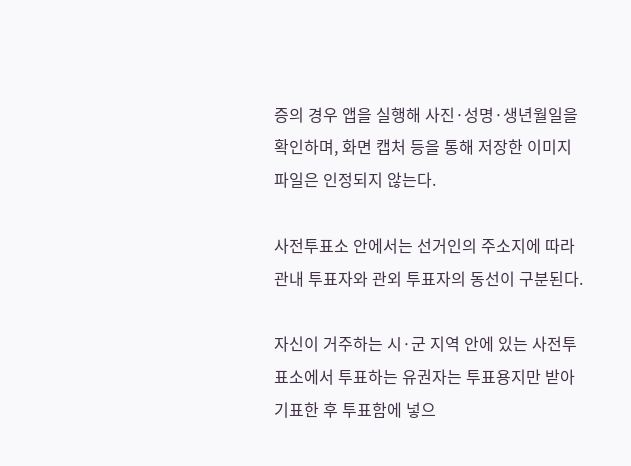증의 경우 앱을 실행해 사진·성명·생년월일을 확인하며, 화면 캡처 등을 통해 저장한 이미지 파일은 인정되지 않는다.

사전투표소 안에서는 선거인의 주소지에 따라 관내 투표자와 관외 투표자의 동선이 구분된다.

자신이 거주하는 시·군 지역 안에 있는 사전투표소에서 투표하는 유권자는 투표용지만 받아 기표한 후 투표함에 넣으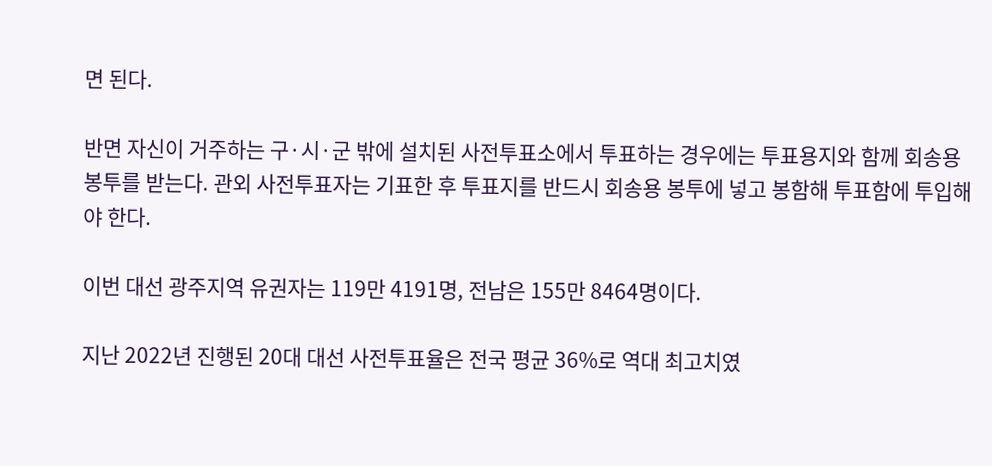면 된다.

반면 자신이 거주하는 구·시·군 밖에 설치된 사전투표소에서 투표하는 경우에는 투표용지와 함께 회송용 봉투를 받는다. 관외 사전투표자는 기표한 후 투표지를 반드시 회송용 봉투에 넣고 봉함해 투표함에 투입해야 한다.

이번 대선 광주지역 유권자는 119만 4191명, 전남은 155만 8464명이다.

지난 2022년 진행된 20대 대선 사전투표율은 전국 평균 36%로 역대 최고치였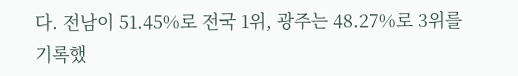다. 전남이 51.45%로 전국 1위, 광주는 48.27%로 3위를 기록했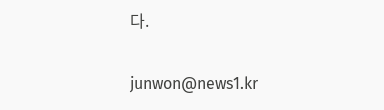다.

junwon@news1.kr